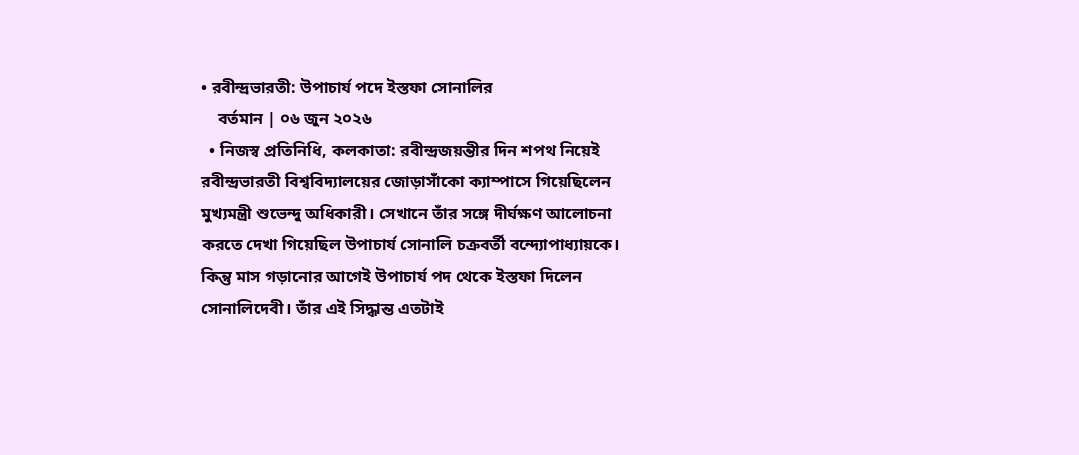• রবীন্দ্রভারতী: উপাচার্য পদে ইস্তফা সোনালির
    বর্তমান | ০৬ জুন ২০২৬
  • নিজস্ব প্রতিনিধি, কলকাতা: রবীন্দ্রজয়ন্তীর দিন শপথ নিয়েই রবীন্দ্রভারতী বিশ্ববিদ্যালয়ের জোড়াসাঁকো ক্যাম্পাসে গিয়েছিলেন মুখ্যমন্ত্রী শুভেন্দু অধিকারী। সেখানে তাঁর সঙ্গে দীর্ঘক্ষণ আলোচনা করতে দেখা গিয়েছিল উপাচার্য সোনালি চক্রবর্তী বন্দ্যোপাধ্যায়কে। কিন্তু মাস গড়ানোর আগেই উপাচার্য পদ থেকে ইস্তফা দিলেন সোনালিদেবী। তাঁর এই সিদ্ধান্ত এতটাই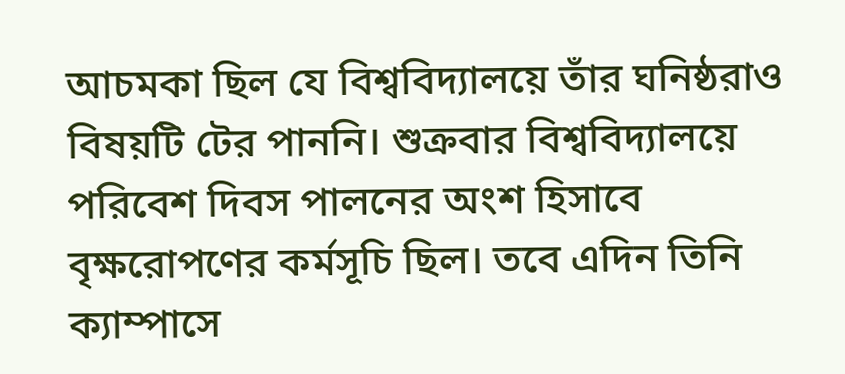আচমকা ছিল যে বিশ্ববিদ্যালয়ে তাঁর ঘনিষ্ঠরাও বিষয়টি টের পাননি। শুক্রবার বিশ্ববিদ্যালয়ে পরিবেশ দিবস পালনের অংশ হিসাবে বৃক্ষরোপণের কর্মসূচি ছিল। তবে এদিন তিনি ক্যাম্পাসে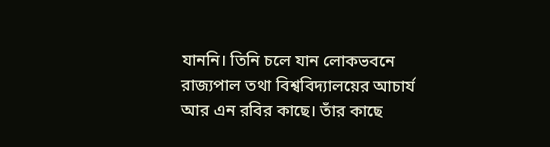যাননি। তিনি চলে যান লোকভবনে রাজ্যপাল তথা বিশ্ববিদ্যালয়ের আচার্য আর এন রবির কাছে। তাঁর কাছে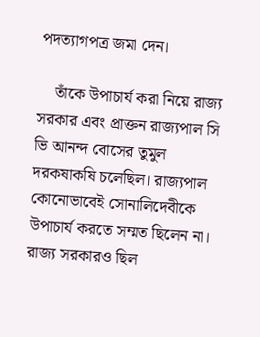পদত্যাগপত্র জমা দেন।

    তাঁকে উপাচার্য করা নিয়ে রাজ্য সরকার এবং প্রাক্তন রাজ্যপাল সি ভি আনন্দ বোসের তুমুল দরকষাকষি চলেছিল। রাজ্যপাল কোনোভাবেই সোনালিদেবীকে উপাচার্য করতে সম্মত ছিলেন না। রাজ্য সরকারও ছিল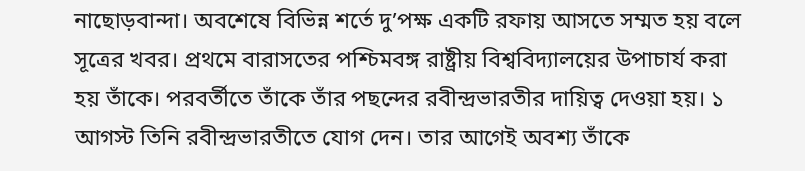নাছোড়বান্দা। অবশেষে বিভিন্ন শর্তে দু’পক্ষ একটি রফায় আসতে সম্মত হয় বলে সূত্রের খবর। প্রথমে বারাসতের পশ্চিমবঙ্গ রাষ্ট্রীয় বিশ্ববিদ্যালয়ের উপাচার্য করা হয় তাঁকে। পরবর্তীতে তাঁকে তাঁর পছন্দের রবীন্দ্রভারতীর দায়িত্ব দেওয়া হয়। ১ আগস্ট তিনি রবীন্দ্রভারতীতে যোগ দেন। তার আগেই অবশ্য তাঁকে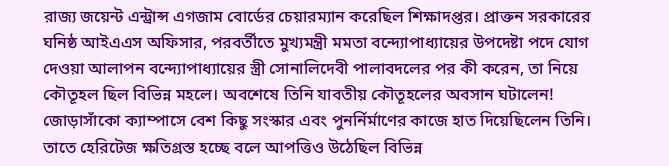রাজ্য জয়েন্ট এন্ট্রান্স এগজাম বোর্ডের চেয়ারম্যান করেছিল শিক্ষাদপ্তর। প্রাক্তন সরকারের ঘনিষ্ঠ আইএএস অফিসার, পরবর্তীতে মুখ্যমন্ত্রী মমতা বন্দ্যোপাধ্যায়ের উপদেষ্টা পদে যোগ দেওয়া আলাপন বন্দ্যোপাধ্যায়ের স্ত্রী সোনালিদেবী পালাবদলের পর কী করেন, তা নিয়ে কৌতূহল ছিল বিভিন্ন মহলে। অবশেষে তিনি যাবতীয় কৌতূহলের অবসান ঘটালেন! জোড়াসাঁকো ক্যাম্পাসে বেশ কিছু সংস্কার এবং পুনর্নির্মাণের কাজে হাত দিয়েছিলেন তিনি। তাতে হেরিটেজ ক্ষতিগ্রস্ত হচ্ছে বলে আপত্তিও উঠেছিল বিভিন্ন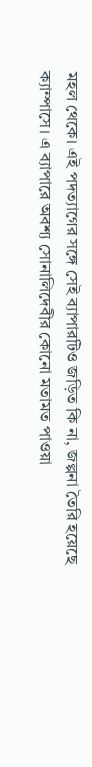মহল থেকে। এই পদত্যাগের সঙ্গে সেই ব্যাপারটিও জড়িত কি না, জল্পনা তৈরি হয়েছে ক্যাম্পাসে। এ ব্যাপারে অবশ্য সোনালিদেবীর কোনো মতামত পাওয়া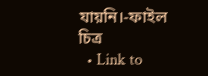যায়নি।-ফাইল চিত্র
  • Link to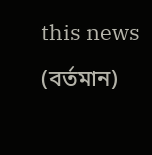this news (বর্তমান)